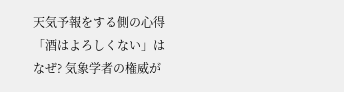天気予報をする側の心得 「酒はよろしくない」はなぜ? 気象学者の権威が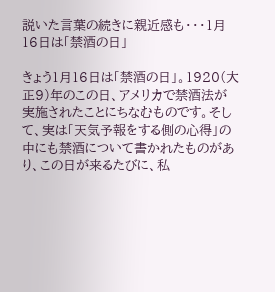説いた言葉の続きに親近感も・・・1月16日は「禁酒の日」

きょう1月16日は「禁酒の日」。1920(大正9)年のこの日、アメリカで禁酒法が実施されたことにちなむものです。そして、実は「天気予報をする側の心得」の中にも禁酒について書かれたものがあり、この日が来るたびに、私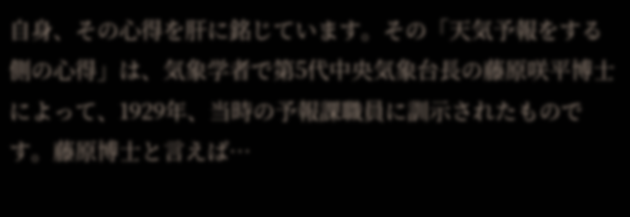自身、その心得を肝に銘じています。その「天気予報をする側の心得」は、気象学者で第5代中央気象台長の藤原咲平博士によって、1929年、当時の予報課職員に訓示されたものです。藤原博士と言えば…